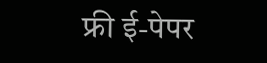फ्री ई-पेपर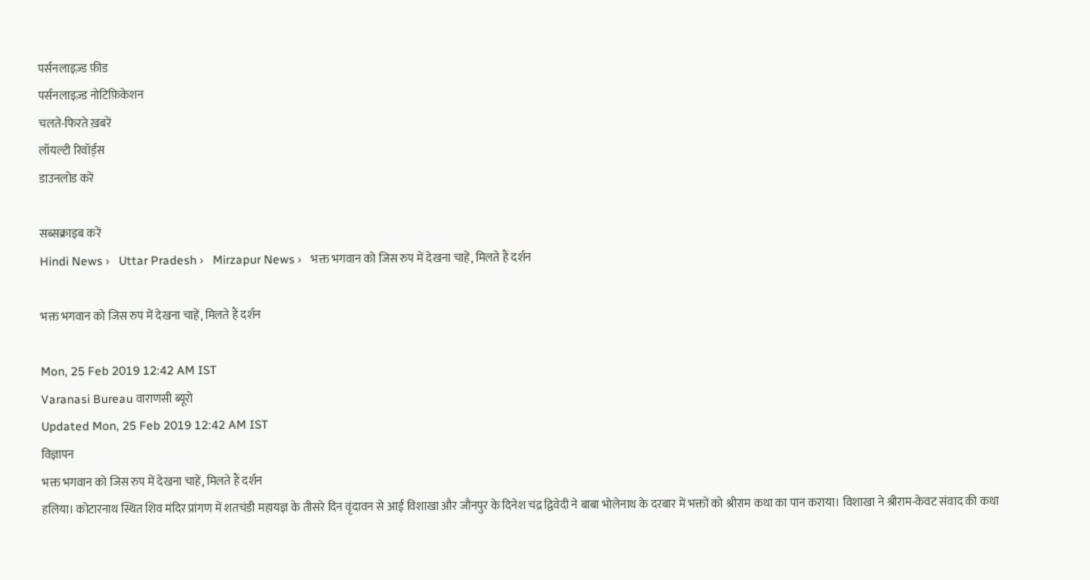पर्सनलाइज़्ड फ़ीड
पर्सनलाइज़्ड नोटिफ़िकेशन
चलते-फिरते ख़बरें
लॉयल्टी रिवॉर्ड्स
डाउनलोड करें

सब्सक्राइब करें
Hindi News ›   Uttar Pradesh ›   Mirzapur News ›   भक्त भगवान को जिस रुप में देखना चाहें, मिलते हैं दर्शन

भक्त भगवान को जिस रुप में देखना चाहें, मिलते हैं दर्शन

Mon, 25 Feb 2019 12:42 AM IST
Varanasi Bureau वाराणसी ब्यूरो
Updated Mon, 25 Feb 2019 12:42 AM IST
विज्ञापन
भक्त भगवान को जिस रुप में देखना चाहें, मिलते हैं दर्शन
हलिया। कोटारनाथ स्थित शिव मंदिर प्रांगण में शतचंडी महायज्ञ के तीसरे दिन वृंदावन से आईं विशाखा और जौनपुर के दिनेश चंद्र द्विवेदी ने बाबा भोलेनाथ के दरबार में भक्तों को श्रीराम कथा का पान कराया। विशाखा ने श्रीराम-केवट संवाद की कथा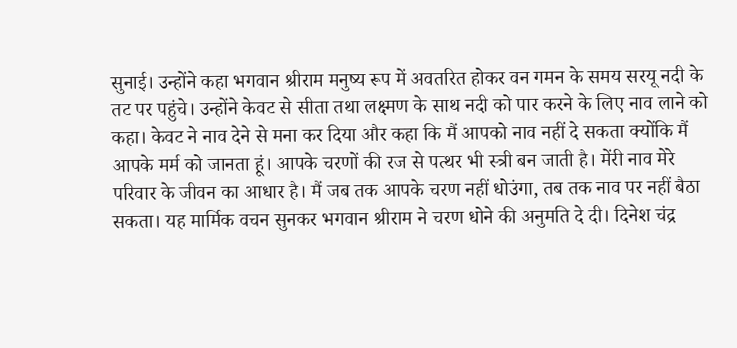सुनाई। उन्होंने कहा भगवान श्रीराम मनुष्य रूप में अवतरित होकर वन गमन के समय सरयू नदी के तट पर पहुंचे। उन्होंने केवट से सीता तथा लक्ष्मण के साथ नदी को पार करने के लिए नाव लाने को कहा। केवट ने नाव देने से मना कर दिया और कहा कि मैं आपको नाव नहीं दे सकता क्योंकि मैं आपके मर्म को जानता हूं। आपके चरणों की रज से पत्थर भी स्त्री बन जाती है। मेंरी नाव मेरे परिवार के जीवन का आधार है। मैं जब तक आपके चरण नहीं धोउंगा, तब तक नाव पर नहीं बैठा सकता। यह मार्मिक वचन सुनकर भगवान श्रीराम ने चरण धोने की अनुमति दे दी। दिनेश चंद्र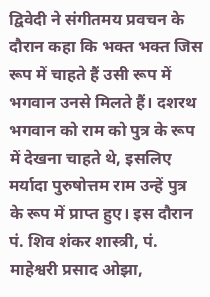द्विवेदी ने संगीतमय प्रवचन के दौरान कहा कि भक्त भक्त जिस रूप में चाहते हैं उसी रूप में भगवान उनसे मिलते हैं। दशरथ भगवान को राम को पुत्र के रूप में देखना चाहते थे, इसलिए मर्यादा पुरुषोत्तम राम उन्हें पुत्र के रूप में प्राप्त हुए। इस दौरान पं. शिव शंकर शास्त्री, पं. माहेश्वरी प्रसाद ओझा,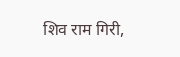शिव राम गिरी,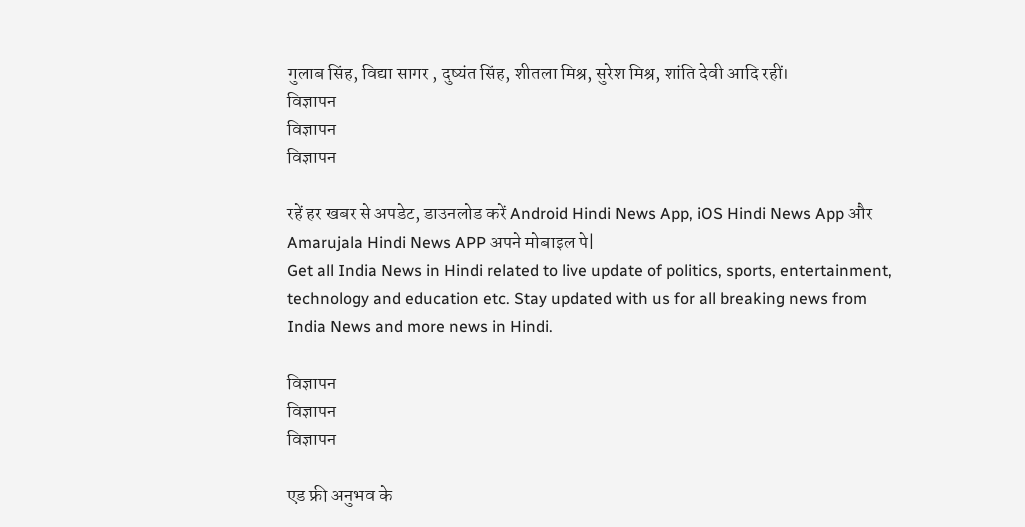गुलाब सिंह, विद्या सागर , दुष्यंत सिंह, शीतला मिश्र, सुरेश मिश्र, शांति देवी आदि रहीं।
विज्ञापन
विज्ञापन
विज्ञापन

रहें हर खबर से अपडेट, डाउनलोड करें Android Hindi News App, iOS Hindi News App और Amarujala Hindi News APP अपने मोबाइल पे|
Get all India News in Hindi related to live update of politics, sports, entertainment, technology and education etc. Stay updated with us for all breaking news from India News and more news in Hindi.

विज्ञापन
विज्ञापन
विज्ञापन

एड फ्री अनुभव के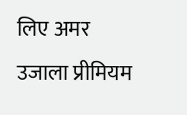लिए अमर उजाला प्रीमियम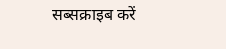सब्सक्राइब करें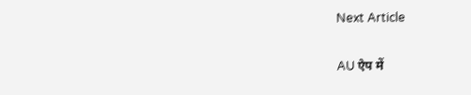Next Article

AU ऐप में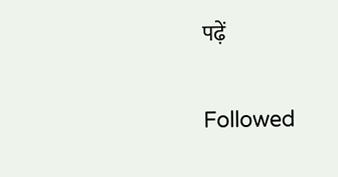पढ़ें

Followed